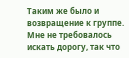Таким же было и возвращение к группе. Мне не требовалось искать дорогу, так что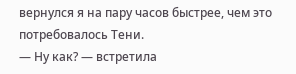вернулся я на пару часов быстрее, чем это потребовалось Тени.
— Ну как? — встретила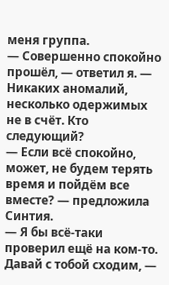меня группа.
— Совершенно спокойно прошёл, — ответил я. — Никаких аномалий, несколько одержимых не в счёт. Кто следующий?
— Если всё спокойно, может, не будем терять время и пойдём все вместе? — предложила Синтия.
— Я бы всё-таки проверил ещё на ком-то. Давай с тобой сходим, —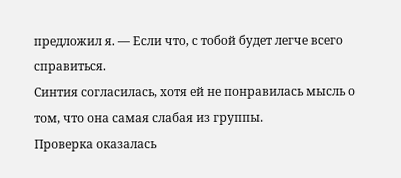предложил я. — Если что, с тобой будет легче всего справиться.
Синтия согласилась, хотя ей не понравилась мысль о том, что она самая слабая из группы.
Проверка оказалась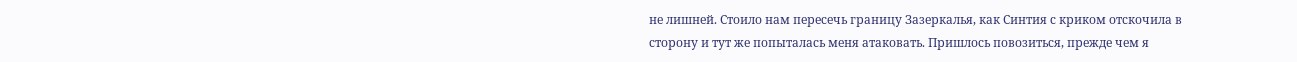не лишней. Стоило нам пересечь границу Зазеркалья, как Синтия с криком отскочила в сторону и тут же попыталась меня атаковать. Пришлось повозиться, прежде чем я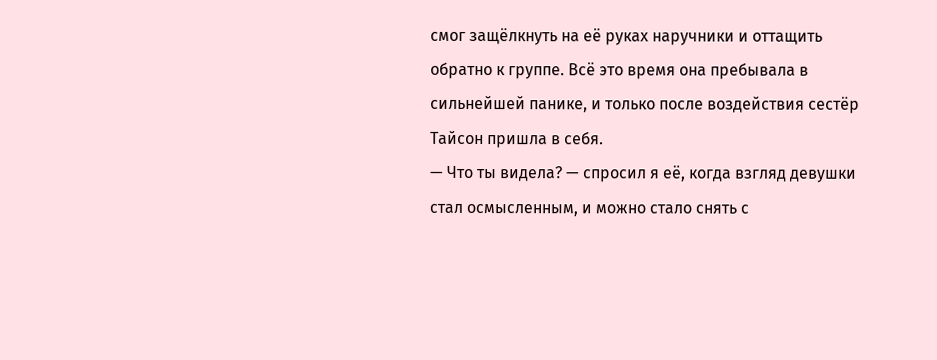смог защёлкнуть на её руках наручники и оттащить обратно к группе. Всё это время она пребывала в сильнейшей панике, и только после воздействия сестёр Тайсон пришла в себя.
— Что ты видела? — спросил я её, когда взгляд девушки стал осмысленным, и можно стало снять с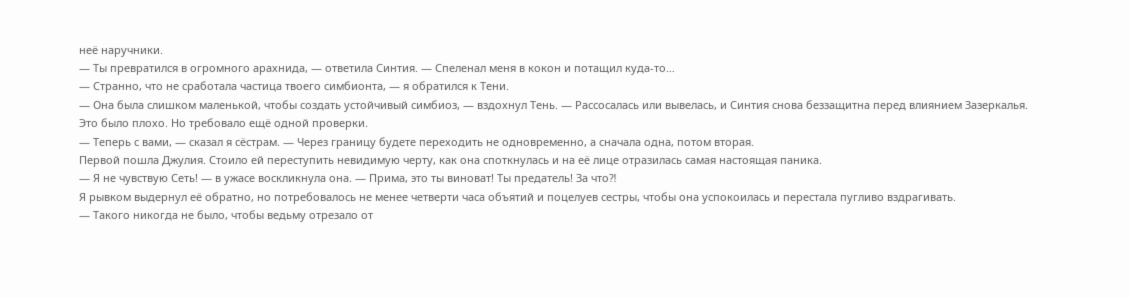неё наручники.
— Ты превратился в огромного арахнида, — ответила Синтия. — Спеленал меня в кокон и потащил куда-то…
— Странно, что не сработала частица твоего симбионта, — я обратился к Тени.
— Она была слишком маленькой, чтобы создать устойчивый симбиоз, — вздохнул Тень. — Рассосалась или вывелась, и Синтия снова беззащитна перед влиянием Зазеркалья.
Это было плохо. Но требовало ещё одной проверки.
— Теперь с вами, — сказал я сёстрам. — Через границу будете переходить не одновременно, а сначала одна, потом вторая.
Первой пошла Джулия. Стоило ей переступить невидимую черту, как она споткнулась и на её лице отразилась самая настоящая паника.
— Я не чувствую Сеть! — в ужасе воскликнула она. — Прима, это ты виноват! Ты предатель! За что⁈
Я рывком выдернул её обратно, но потребовалось не менее четверти часа объятий и поцелуев сестры, чтобы она успокоилась и перестала пугливо вздрагивать.
— Такого никогда не было, чтобы ведьму отрезало от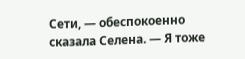Сети, — обеспокоенно сказала Селена. — Я тоже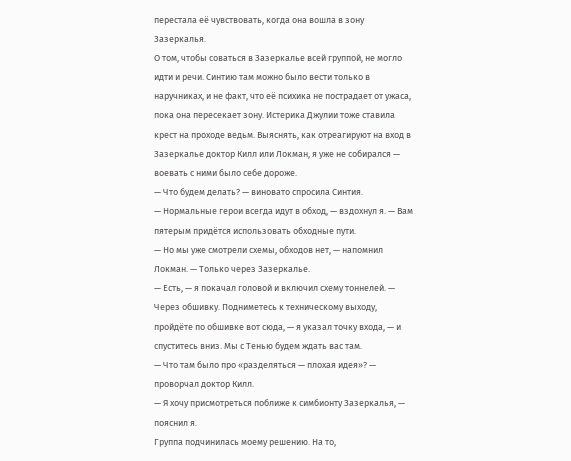перестала её чувствовать, когда она вошла в зону Зазеркалья.
О том, чтобы соваться в Зазеркалье всей группой, не могло идти и речи. Синтию там можно было вести только в наручниках, и не факт, что её психика не пострадает от ужаса, пока она пересекает зону. Истерика Джулии тоже ставила крест на проходе ведьм. Выяснять, как отреагируют на вход в Зазеркалье доктор Килл или Локман, я уже не собирался — воевать с ними было себе дороже.
— Что будем делать? — виновато спросила Синтия.
— Нормальные герои всегда идут в обход, — вздохнул я. — Вам пятерым придётся использовать обходные пути.
— Но мы уже смотрели схемы, обходов нет, — напомнил Локман. — Только через Зазеркалье.
— Есть, — я покачал головой и включил схему тоннелей. — Через обшивку. Подниметесь к техническому выходу, пройдёте по обшивке вот сюда, — я указал точку входа, — и спуститесь вниз. Мы с Тенью будем ждать вас там.
— Что там было про «разделяться — плохая идея»? — проворчал доктор Килл.
— Я хочу присмотреться поближе к симбионту Зазеркалья, — пояснил я.
Группа подчинилась моему решению. На то,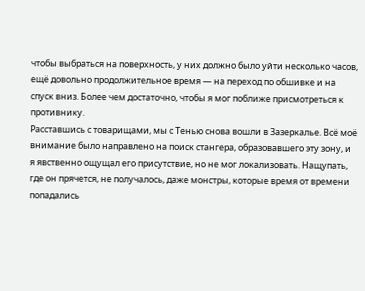чтобы выбраться на поверхность, у них должно было уйти несколько часов, ещё довольно продолжительное время — на переход по обшивке и на спуск вниз. Более чем достаточно, чтобы я мог поближе присмотреться к противнику.
Расставшись с товарищами, мы с Тенью снова вошли в Зазеркалье. Всё моё внимание было направлено на поиск стангера, образовавшего эту зону, и я явственно ощущал его присутствие, но не мог локализовать. Нащупать, где он прячется, не получалось, даже монстры, которые время от времени попадались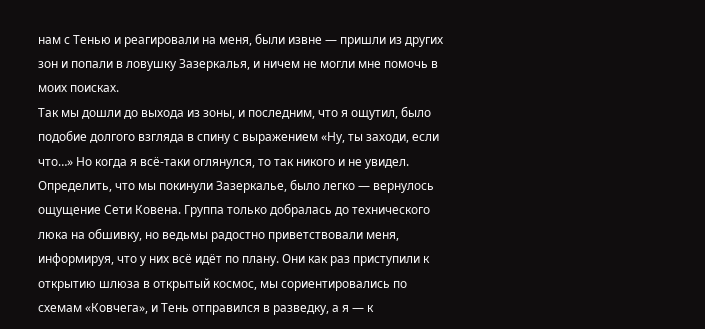нам с Тенью и реагировали на меня, были извне — пришли из других зон и попали в ловушку Зазеркалья, и ничем не могли мне помочь в моих поисках.
Так мы дошли до выхода из зоны, и последним, что я ощутил, было подобие долгого взгляда в спину с выражением «Ну, ты заходи, если что…» Но когда я всё-таки оглянулся, то так никого и не увидел.
Определить, что мы покинули Зазеркалье, было легко — вернулось ощущение Сети Ковена. Группа только добралась до технического люка на обшивку, но ведьмы радостно приветствовали меня, информируя, что у них всё идёт по плану. Они как раз приступили к открытию шлюза в открытый космос, мы сориентировались по схемам «Ковчега», и Тень отправился в разведку, а я — к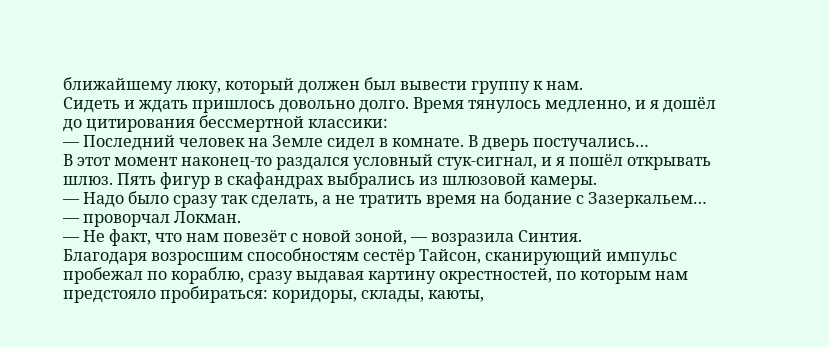ближайшему люку, который должен был вывести группу к нам.
Сидеть и ждать пришлось довольно долго. Время тянулось медленно, и я дошёл до цитирования бессмертной классики:
— Последний человек на Земле сидел в комнате. В дверь постучались…
В этот момент наконец-то раздался условный стук-сигнал, и я пошёл открывать шлюз. Пять фигур в скафандрах выбрались из шлюзовой камеры.
— Надо было сразу так сделать, а не тратить время на бодание с Зазеркальем… — проворчал Локман.
— Не факт, что нам повезёт с новой зоной, — возразила Синтия.
Благодаря возросшим способностям сестёр Тайсон, сканирующий импульс пробежал по кораблю, сразу выдавая картину окрестностей, по которым нам предстояло пробираться: коридоры, склады, каюты,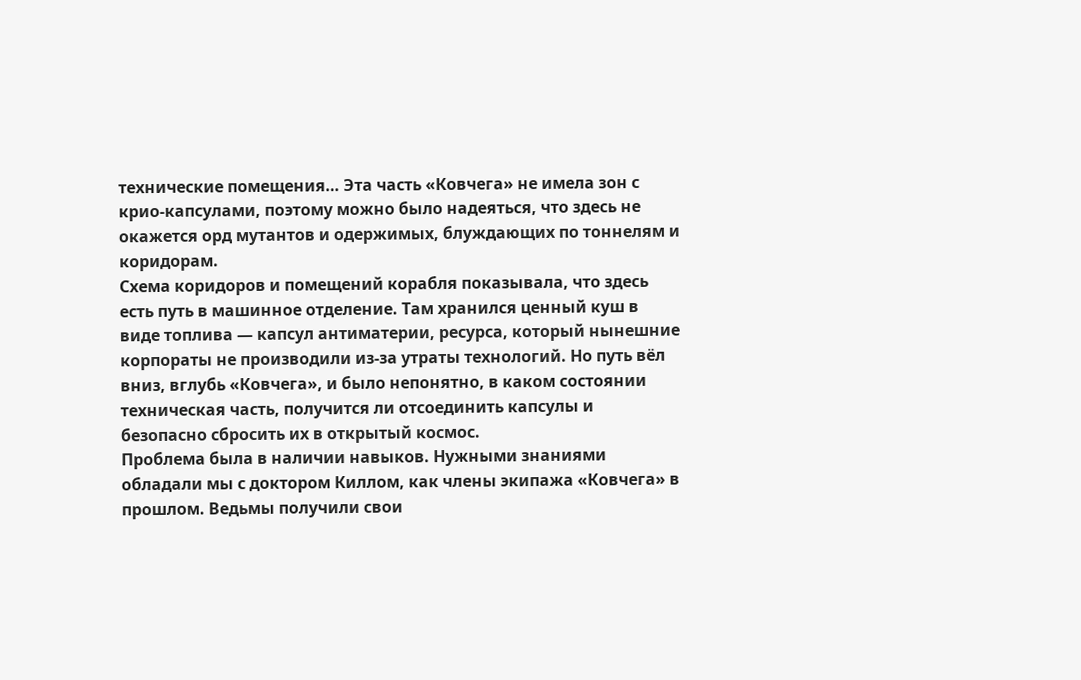технические помещения… Эта часть «Ковчега» не имела зон с крио-капсулами, поэтому можно было надеяться, что здесь не окажется орд мутантов и одержимых, блуждающих по тоннелям и коридорам.
Схема коридоров и помещений корабля показывала, что здесь есть путь в машинное отделение. Там хранился ценный куш в виде топлива — капсул антиматерии, ресурса, который нынешние корпораты не производили из-за утраты технологий. Но путь вёл вниз, вглубь «Ковчега», и было непонятно, в каком состоянии техническая часть, получится ли отсоединить капсулы и безопасно сбросить их в открытый космос.
Проблема была в наличии навыков. Нужными знаниями обладали мы с доктором Киллом, как члены экипажа «Ковчега» в прошлом. Ведьмы получили свои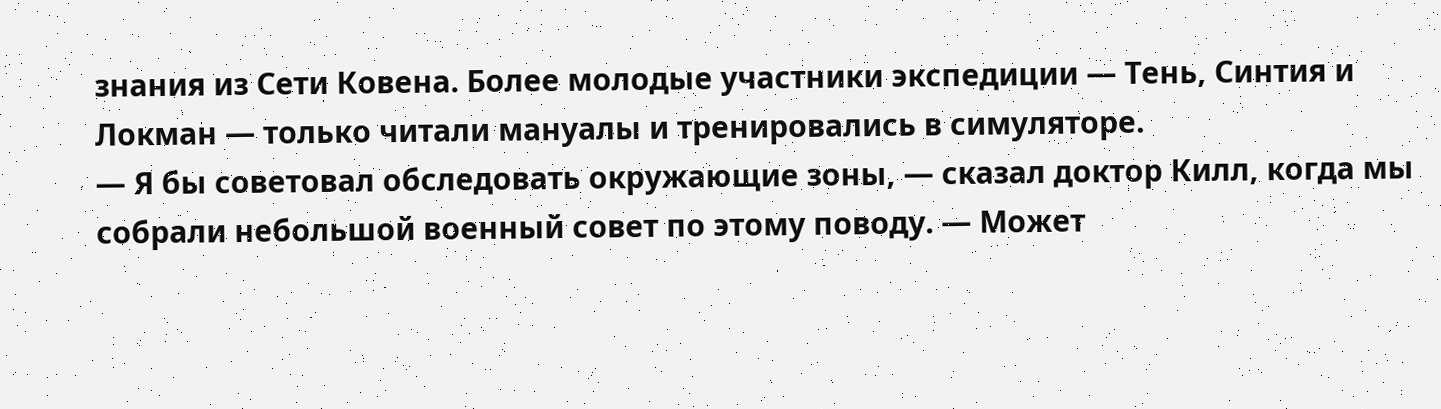знания из Сети Ковена. Более молодые участники экспедиции — Тень, Синтия и Локман — только читали мануалы и тренировались в симуляторе.
— Я бы советовал обследовать окружающие зоны, — сказал доктор Килл, когда мы собрали небольшой военный совет по этому поводу. — Может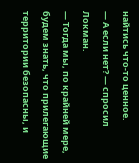найтись что-то ценное.
— А если нет? — спросил Локман.
— Тогда мы, по крайней мере, будем знать, что прилегающие территории безопасны, и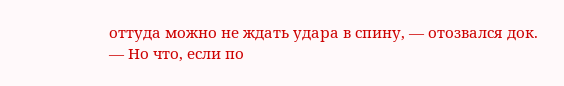оттуда можно не ждать удара в спину, — отозвался док.
— Но что, если по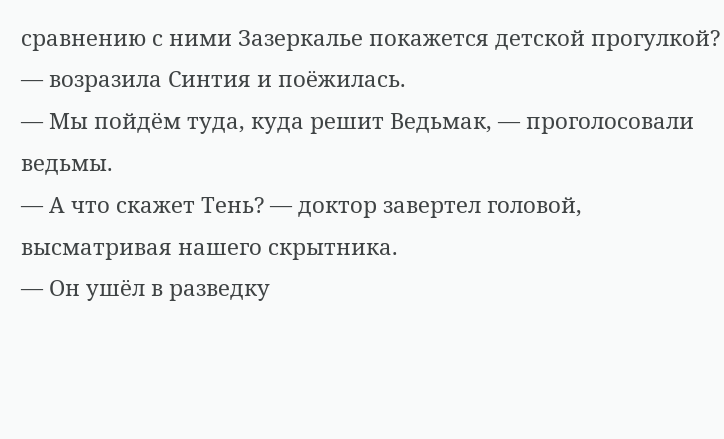сравнению с ними Зазеркалье покажется детской прогулкой? — возразила Синтия и поёжилась.
— Мы пойдём туда, куда решит Ведьмак, — проголосовали ведьмы.
— А что скажет Тень? — доктор завертел головой, высматривая нашего скрытника.
— Он ушёл в разведку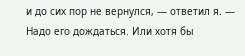и до сих пор не вернулся, — ответил я. — Надо его дождаться. Или хотя бы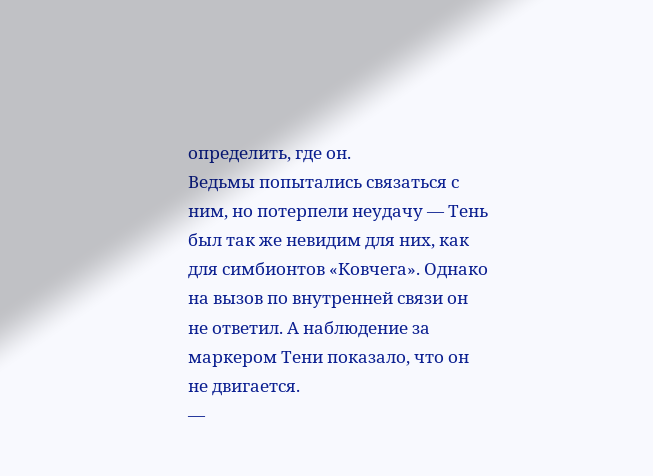определить, где он.
Ведьмы попытались связаться с ним, но потерпели неудачу — Тень был так же невидим для них, как для симбионтов «Ковчега». Однако на вызов по внутренней связи он не ответил. А наблюдение за маркером Тени показало, что он не двигается.
—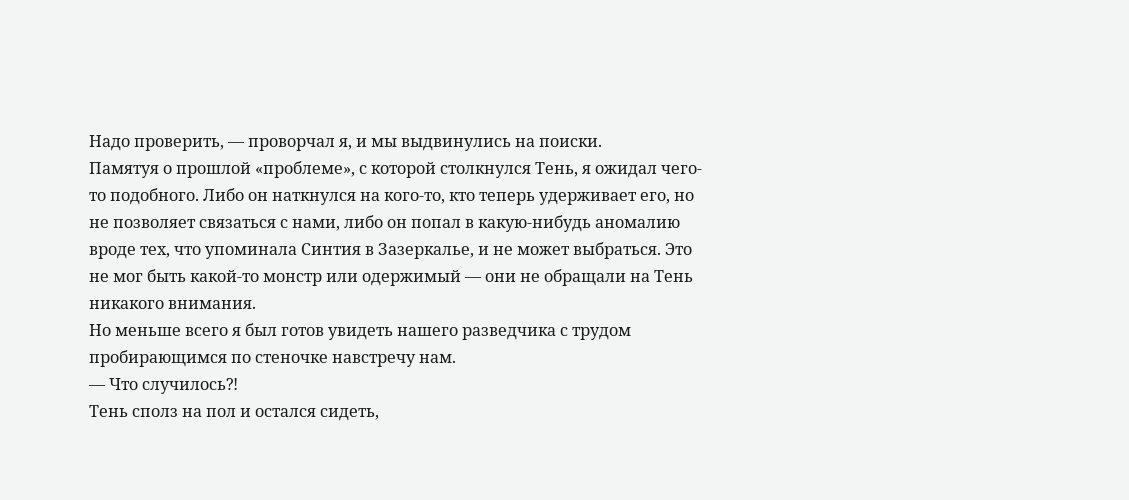Надо проверить, — проворчал я, и мы выдвинулись на поиски.
Памятуя о прошлой «проблеме», с которой столкнулся Тень, я ожидал чего-то подобного. Либо он наткнулся на кого-то, кто теперь удерживает его, но не позволяет связаться с нами, либо он попал в какую-нибудь аномалию вроде тех, что упоминала Синтия в Зазеркалье, и не может выбраться. Это не мог быть какой-то монстр или одержимый — они не обращали на Тень никакого внимания.
Но меньше всего я был готов увидеть нашего разведчика с трудом пробирающимся по стеночке навстречу нам.
— Что случилось⁈
Тень сполз на пол и остался сидеть,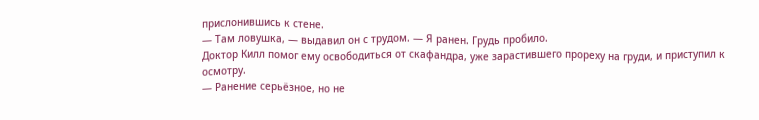прислонившись к стене.
— Там ловушка, — выдавил он с трудом. — Я ранен. Грудь пробило.
Доктор Килл помог ему освободиться от скафандра, уже зарастившего прореху на груди, и приступил к осмотру.
— Ранение серьёзное, но не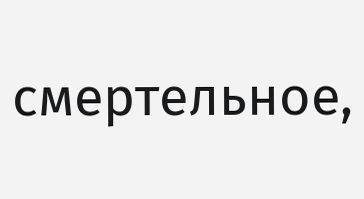смертельное,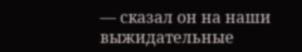— сказал он на наши выжидательные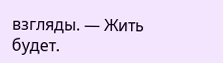взгляды. — Жить будет.